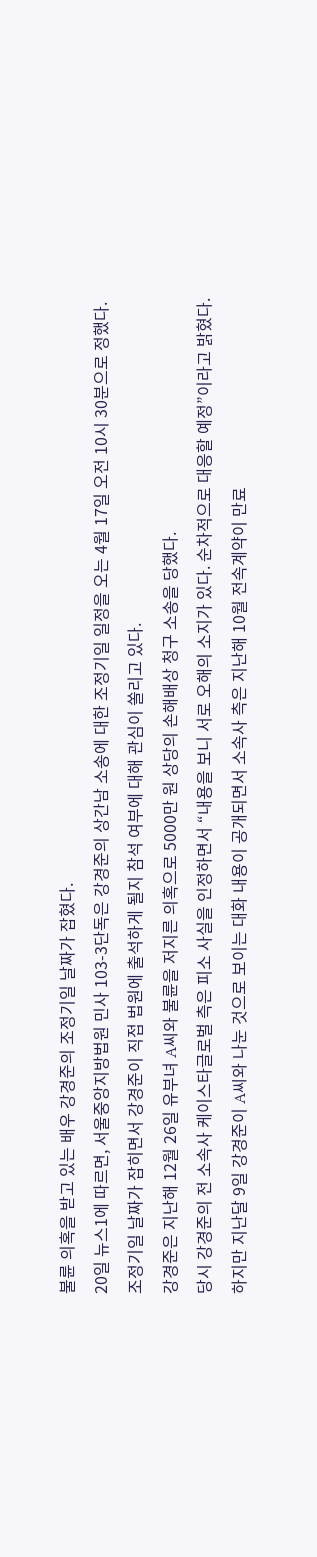불륜 의혹을 받고 있는 배우 강경준의 조정기일 날짜가 잡혔다.
20일 뉴스1에 따르면, 서울중앙지방법원 민사 103-3단독은 강경준의 상간남 소송에 대한 조정기일 일정을 오는 4월 17일 오전 10시 30분으로 정했다.
조정기일 날짜가 잡히면서 강경준이 직접 법원에 출석하게 될지 참석 여부에 대해 관심이 쏠리고 있다.
강경준은 지난해 12월 26일 유부녀 A씨와 불륜을 저지른 의혹으로 5000만 원 상당의 손해배상 청구 소송을 당했다.
당시 강경준의 전 소속사 케이스타글로벌 측은 피소 사실을 인정하면서 “내용을 보니 서로 오해의 소지가 있다. 순차적으로 대응할 예정”이라고 밝혔다.
하지만 지난달 9일 강경준이 A씨와 나눈 것으로 보이는 대화 내용이 공개되면서 소속사 측은 지난해 10월 전속계약이 만료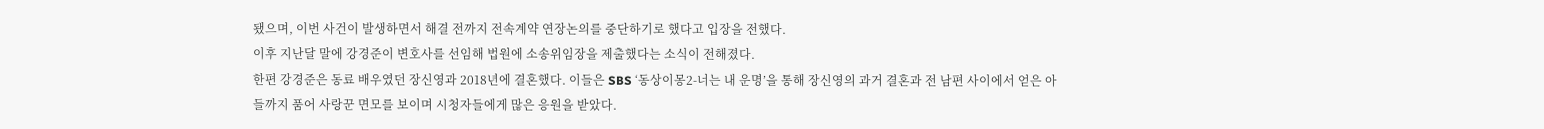됐으며, 이번 사건이 발생하면서 해결 전까지 전속계약 연장논의를 중단하기로 했다고 입장을 전했다.
이후 지난달 말에 강경준이 변호사를 선임해 법원에 소송위임장을 제출했다는 소식이 전해졌다.
한편 강경준은 동료 배우였던 장신영과 2018년에 결혼했다. 이들은 SBS ‘동상이몽2-너는 내 운명’을 통해 장신영의 과거 결혼과 전 남편 사이에서 얻은 아들까지 품어 사랑꾼 면모를 보이며 시청자들에게 많은 응원을 받았다.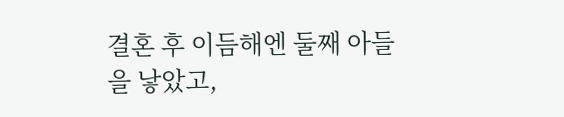결혼 후 이듬해엔 둘째 아들을 낳았고,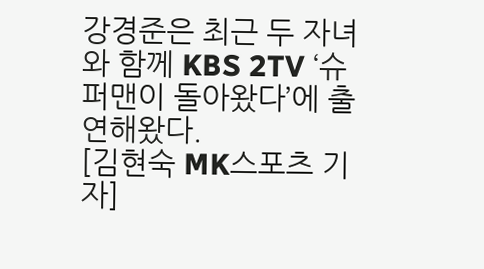강경준은 최근 두 자녀와 함께 KBS 2TV ‘슈퍼맨이 돌아왔다’에 출연해왔다.
[김현숙 MK스포츠 기자]